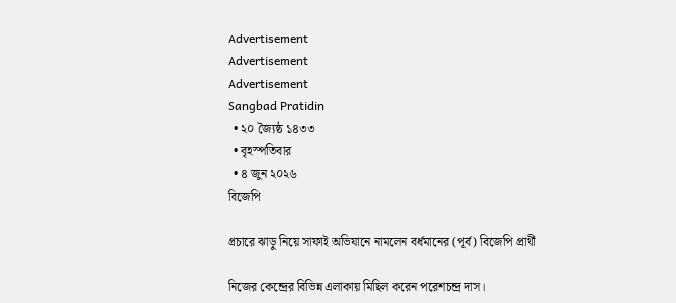Advertisement
Advertisement
Advertisement
Sangbad Pratidin
  • ২০ জ্যৈষ্ঠ ১৪৩৩
  • বৃহস্পতিবার
  • ৪ জুন ২০২৬
বিজেপি

প্রচারে ঝাড়ু নিয়ে সাফাই অভিযানে নামলেন বর্ধমানের (পূর্ব) বিজেপি প্রার্থী

নিজের কেন্দ্রের বিভিন্ন এলাকায় মিছিল করেন পরেশচন্দ্র দাস।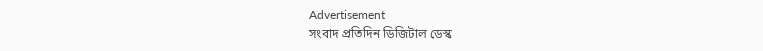Advertisement
সংবাদ প্রতিদিন ডিজিটাল ডেস্ক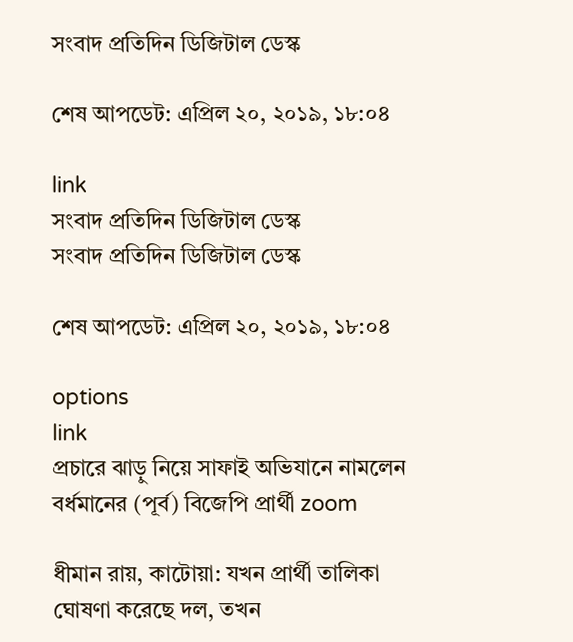সংবাদ প্রতিদিন ডিজিটাল ডেস্ক

শেষ আপডেট: এপ্রিল ২০, ২০১৯, ১৮:০৪

link
সংবাদ প্রতিদিন ডিজিটাল ডেস্ক
সংবাদ প্রতিদিন ডিজিটাল ডেস্ক

শেষ আপডেট: এপ্রিল ২০, ২০১৯, ১৮:০৪

options
link
প্রচারে ঝাড়ু নিয়ে সাফাই অভিযানে নামলেন বর্ধমানের (পূর্ব) বিজেপি প্রার্থী zoom

ধীমান রায়, কাটোয়া: যখন প্রার্থী তালিকা ঘোষণা করেছে দল, তখন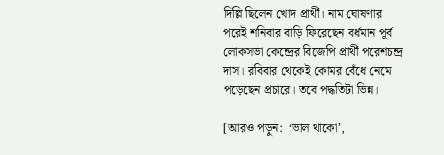দিল্লি ছিলেন খোদ প্রার্থী। নাম ঘোষণার পরেই শনিবার বাড়ি ফিরেছেন বর্ধমান পূর্ব লোকসভা কেন্দ্রের বিজেপি প্রার্থী পরেশচন্দ্র দাস। রবিবার থেকেই কোমর বেঁধে নেমে পড়েছেন প্রচারে। তবে পদ্ধতিটা ভিন্ন।

[আরও পড়ুন:  ‘ভাল থাকো’,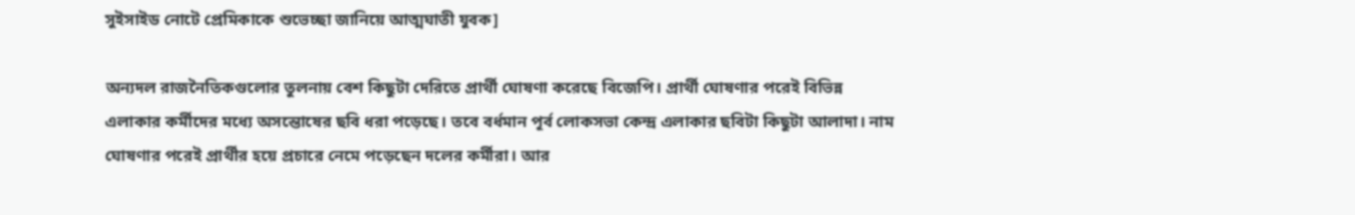সুইসাইড নোটে প্রেমিকাকে শুভেচ্ছা জানিয়ে আত্মঘাতী যুবক]

অন্যদল রাজনৈতিকগুলোর তুলনায় বেশ কিছুটা দেরিতে প্রার্থী ঘোষণা করেছে বিজেপি। প্রার্থী ঘোষণার পরেই বিভিন্ন এলাকার কর্মীদের মধ্যে অসন্তোষের ছবি ধরা পড়েছে। তবে বর্ধমান পূর্ব লোকসভা কেন্দ্র এলাকার ছবিটা কিছুটা আলাদা। নাম ঘোষণার পরেই প্রার্থীর হয়ে প্রচারে নেমে পড়েছেন দলের কর্মীরা। আর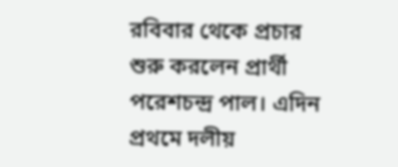রবিবার থেকে প্রচার শুরু করলেন প্রার্থী পরেশচন্দ্র পাল। এদিন প্রথমে দলীয়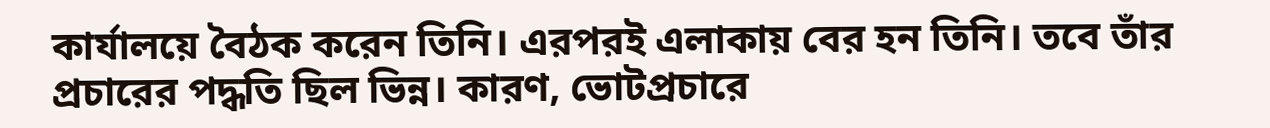কার্যালয়ে বৈঠক করেন তিনি। এরপরই এলাকায় বের হন তিনি। তবে তাঁর প্রচারের পদ্ধতি ছিল ভিন্ন। কারণ, ভোটপ্রচারে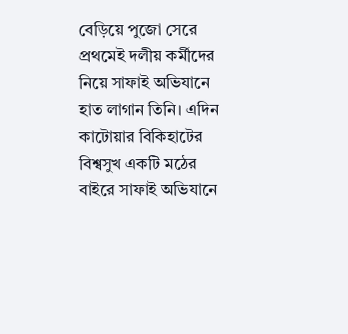বেড়িয়ে পুজো সেরে প্রথমেই দলীয় কর্মীদের নিয়ে সাফাই অভিযানে হাত লাগান তিনি। এদিন কাটোয়ার বিকিহাটের বিশ্বসুখ একটি মঠের বাইরে সাফাই অভিযানে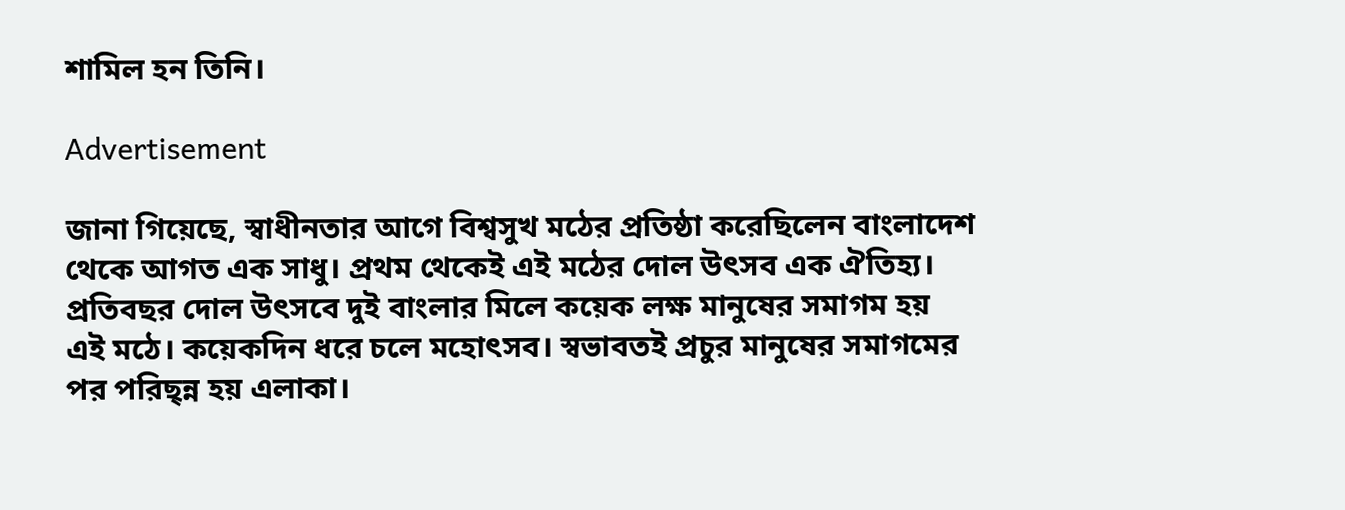শামিল হন তিনি।

Advertisement

জানা গিয়েছে, স্বাধীনতার আগে বিশ্বসুখ মঠের প্রতিষ্ঠা করেছিলেন বাংলাদেশ থেকে আগত এক সাধু। প্রথম থেকেই এই মঠের দোল উৎসব এক ঐতিহ্য। প্রতিবছর দোল উৎসবে দুই বাংলার মিলে কয়েক লক্ষ মানুষের সমাগম হয় এই মঠে। কয়েকদিন ধরে চলে মহোৎসব। স্বভাবতই প্রচুর মানুষের সমাগমের পর পরিছ্ন্ন হয় এলাকা।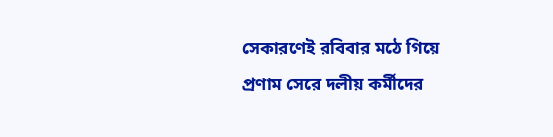সেকারণেই রবিবার মঠে গিয়ে প্রণাম সেরে দলীয় কর্মীদের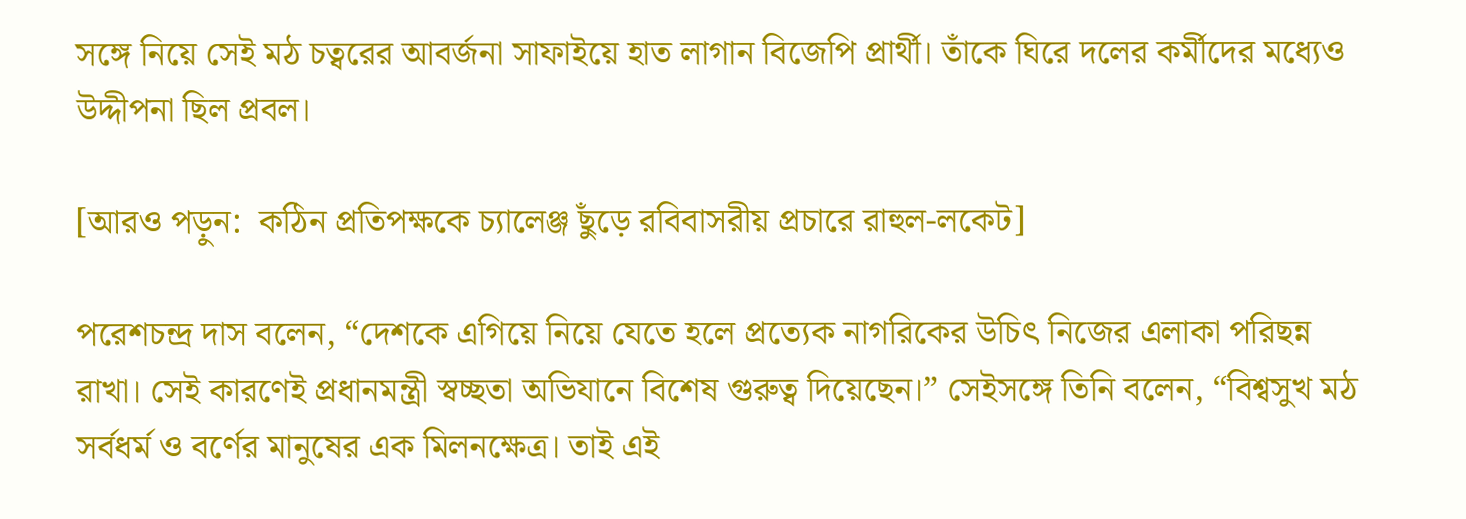সঙ্গে নিয়ে সেই মঠ চত্বরের আবর্জনা সাফাইয়ে হাত লাগান বিজেপি প্রার্থী। তাঁকে ঘিরে দলের কর্মীদের মধ্যেও উদ্দীপনা ছিল প্রবল।

[আরও পড়ুন:  কঠিন প্রতিপক্ষকে চ্যালেঞ্জ ছুঁড়ে রবিবাসরীয় প্রচারে রাহুল-লকেট]

পরেশচন্দ্র দাস বলেন, “দেশকে এগিয়ে নিয়ে যেতে হলে প্রত্যেক নাগরিকের উচিৎ নিজের এলাকা পরিছন্ন রাখা। সেই কারণেই প্রধানমন্ত্রী স্বচ্ছতা অভিযানে বিশেষ গুরুত্ব দিয়েছেন।” সেইসঙ্গে তিনি বলেন, “বিশ্বসুখ মঠ সর্বধর্ম ও বর্ণের মানুষের এক মিলনক্ষেত্র। তাই এই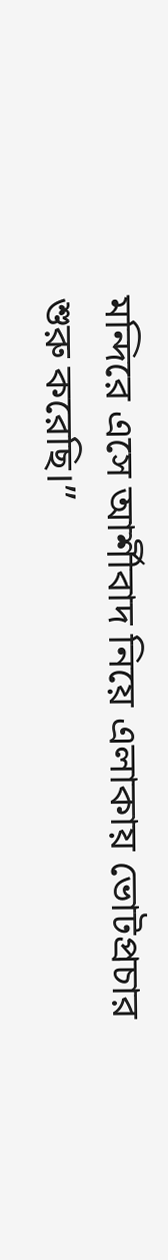মন্দিরে এসে আর্শীবাদ নিয়ে এলাকায় ভোটপ্রচার শুরু করেছি।”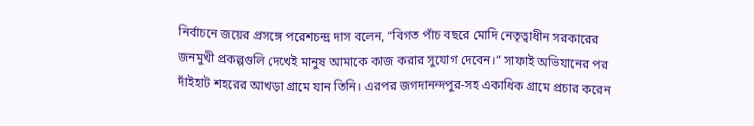নির্বাচনে জয়ের প্রসঙ্গে পরেশচন্দ্র দাস বলেন, “বিগত পাঁচ বছরে মোদি নেতৃত্বাধীন সরকারের জনমুখী প্রকল্পগুলি দেখেই মানুষ আমাকে কাজ করার সুযোগ দেবেন।” সাফাই অভিযানের পর দাঁইহাট শহরের আখড়া গ্রামে যান তিনি। এরপর জগদানন্দপুর-সহ একাধিক গ্রামে প্রচার করেন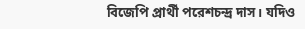বিজেপি প্রার্থী পরেশচন্দ্র দাস। যদিও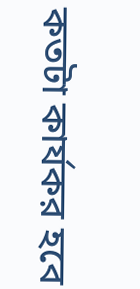কতটা কার্যকর হবে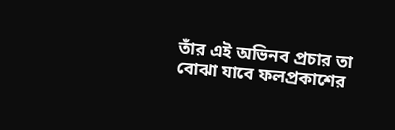তাঁর এই অভিনব প্রচার তা বোঝা যাবে ফলপ্রকাশের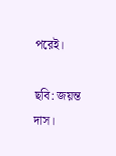পরেই।

ছবি: জয়ন্ত দাস।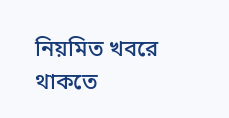নিয়মিত খবরে থাকতে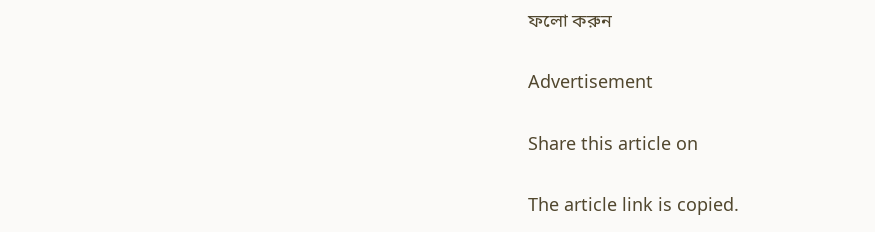ফলো করুন

Advertisement

Share this article on

The article link is copied.